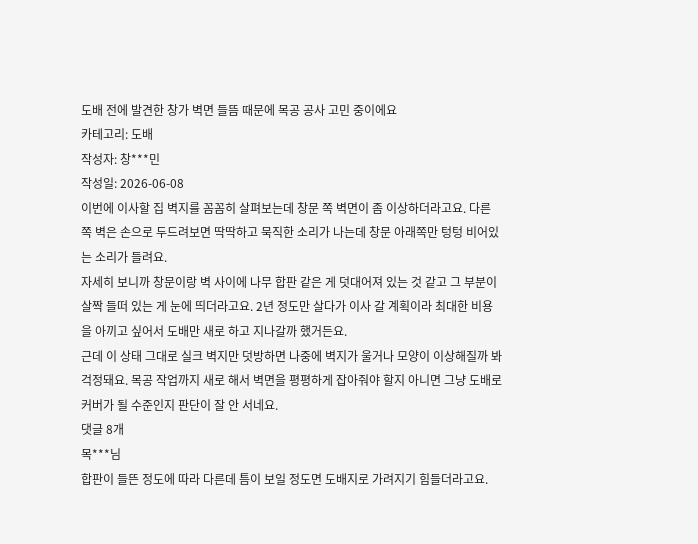도배 전에 발견한 창가 벽면 들뜸 때문에 목공 공사 고민 중이에요
카테고리: 도배
작성자: 창***민
작성일: 2026-06-08
이번에 이사할 집 벽지를 꼼꼼히 살펴보는데 창문 쪽 벽면이 좀 이상하더라고요. 다른 쪽 벽은 손으로 두드려보면 딱딱하고 묵직한 소리가 나는데 창문 아래쪽만 텅텅 비어있는 소리가 들려요.
자세히 보니까 창문이랑 벽 사이에 나무 합판 같은 게 덧대어져 있는 것 같고 그 부분이 살짝 들떠 있는 게 눈에 띄더라고요. 2년 정도만 살다가 이사 갈 계획이라 최대한 비용을 아끼고 싶어서 도배만 새로 하고 지나갈까 했거든요.
근데 이 상태 그대로 실크 벽지만 덧방하면 나중에 벽지가 울거나 모양이 이상해질까 봐 걱정돼요. 목공 작업까지 새로 해서 벽면을 평평하게 잡아줘야 할지 아니면 그냥 도배로 커버가 될 수준인지 판단이 잘 안 서네요.
댓글 8개
목***님
합판이 들뜬 정도에 따라 다른데 틈이 보일 정도면 도배지로 가려지기 힘들더라고요.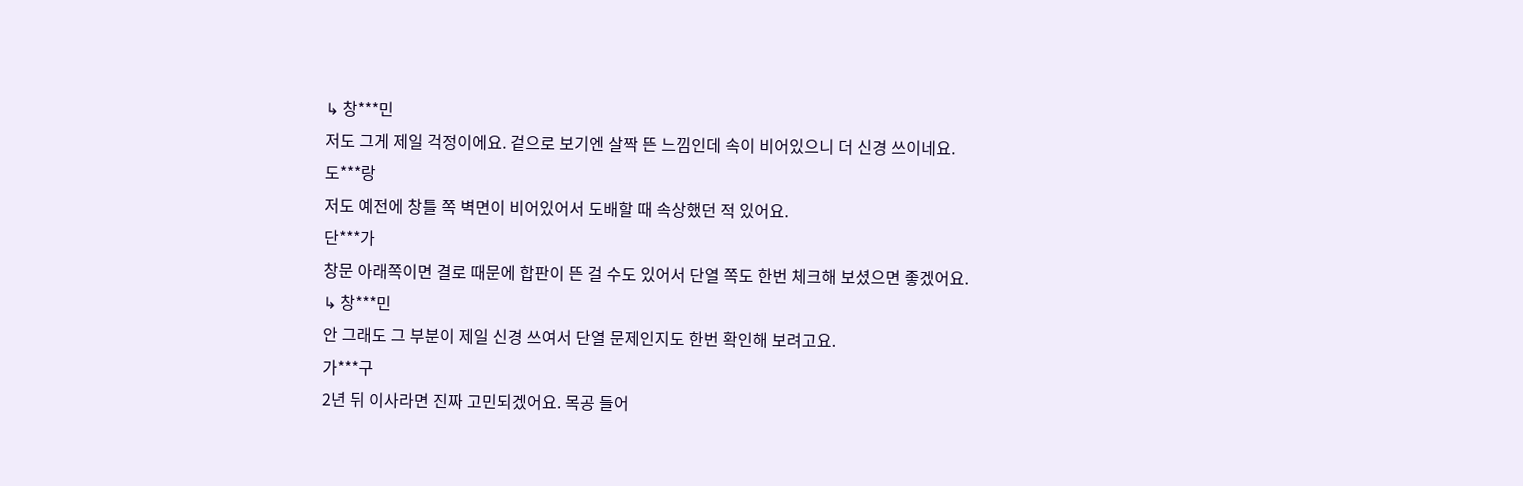↳ 창***민
저도 그게 제일 걱정이에요. 겉으로 보기엔 살짝 뜬 느낌인데 속이 비어있으니 더 신경 쓰이네요.
도***랑
저도 예전에 창틀 쪽 벽면이 비어있어서 도배할 때 속상했던 적 있어요.
단***가
창문 아래쪽이면 결로 때문에 합판이 뜬 걸 수도 있어서 단열 쪽도 한번 체크해 보셨으면 좋겠어요.
↳ 창***민
안 그래도 그 부분이 제일 신경 쓰여서 단열 문제인지도 한번 확인해 보려고요.
가***구
2년 뒤 이사라면 진짜 고민되겠어요. 목공 들어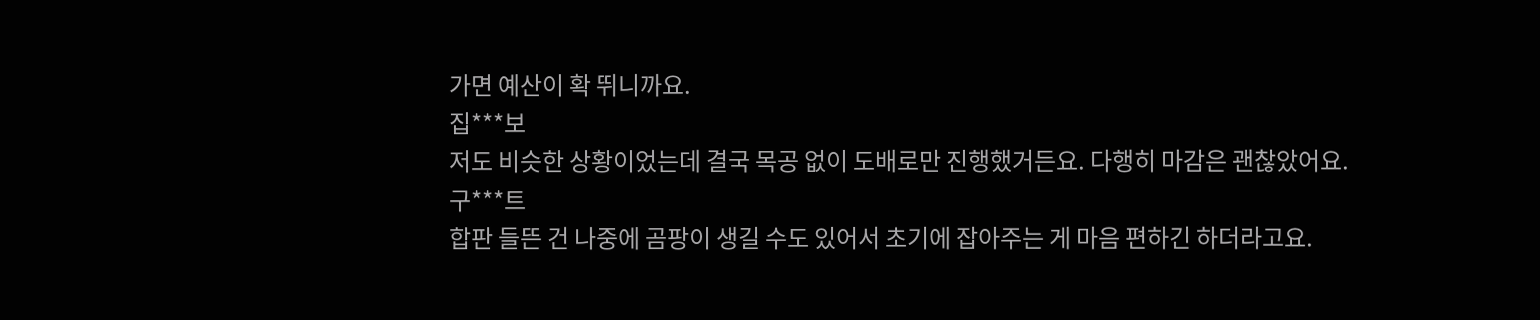가면 예산이 확 뛰니까요.
집***보
저도 비슷한 상황이었는데 결국 목공 없이 도배로만 진행했거든요. 다행히 마감은 괜찮았어요.
구***트
합판 들뜬 건 나중에 곰팡이 생길 수도 있어서 초기에 잡아주는 게 마음 편하긴 하더라고요.